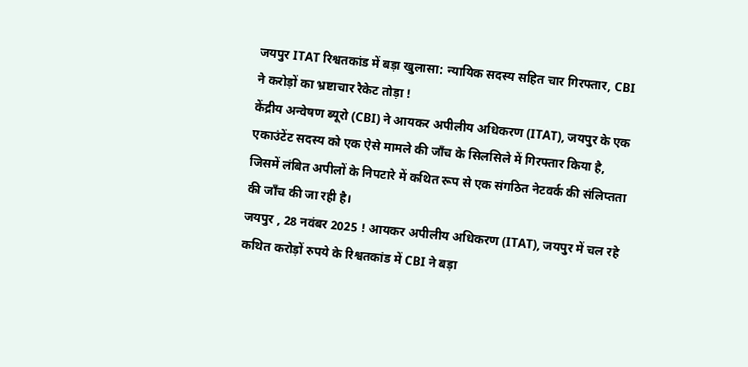जयपुर ITAT रिश्वतकांड में बड़ा खुलासा: न्यायिक सदस्य सहित चार गिरफ्तार, CBI ने करोड़ों का भ्रष्टाचार रैकेट तोड़ा !
केंद्रीय अन्वेषण ब्यूरो (CBI) ने आयकर अपीलीय अधिकरण (ITAT), जयपुर के एक एकाउंटेंट सदस्य को एक ऐसे मामले की जाँच के सिलसिले में गिरफ्तार किया है, जिसमें लंबित अपीलों के निपटारे में कथित रूप से एक संगठित नेटवर्क की संलिप्तता की जाँच की जा रही है।
जयपुर , 28 नवंबर 2025 ! आयकर अपीलीय अधिकरण (ITAT), जयपुर में चल रहे कथित करोड़ों रुपये के रिश्वतकांड में CBI ने बड़ा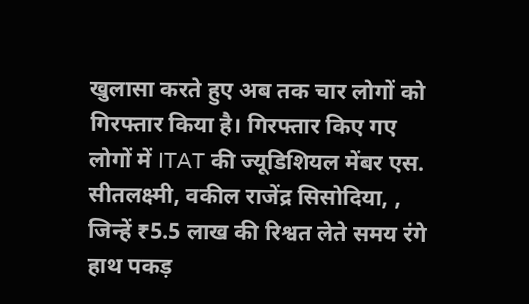खुलासा करते हुए अब तक चार लोगों को गिरफ्तार किया है। गिरफ्तार किए गए लोगों में ITAT की ज्यूडिशियल मेंबर एस. सीतलक्ष्मी, वकील राजेंद्र सिसोदिया, , जिन्हें ₹5.5 लाख की रिश्वत लेते समय रंगे हाथ पकड़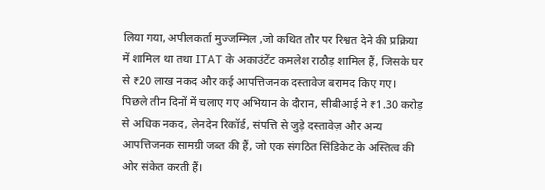लिया गया, अपीलकर्ता मुज्जम्मिल ,जो कथित तौर पर रिश्वत देने की प्रक्रिया में शामिल था तथा ITAT के अकाउंटेंट कमलेश राठौड़ शामिल हैं, जिसके घर से ₹20 लाख नकद और कई आपत्तिजनक दस्तावेज बरामद किए गए।
पिछले तीन दिनों में चलाए गए अभियान के दौरान, सीबीआई ने ₹1.30 करोड़ से अधिक नकद, लेनदेन रिकॉर्ड, संपत्ति से जुड़े दस्तावेज़ और अन्य आपत्तिजनक सामग्री जब्त की हैं, जो एक संगठित सिंडिकेट के अस्तित्व की ओर संकेत करती हैं।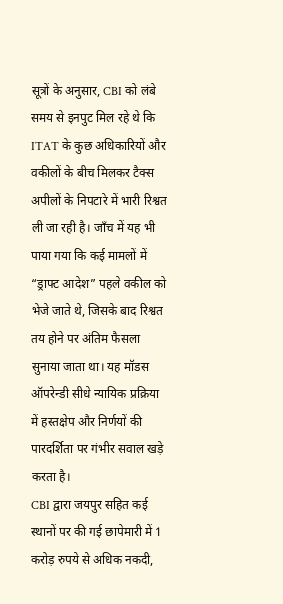सूत्रों के अनुसार, CBI को लंबे समय से इनपुट मिल रहे थे कि ITAT के कुछ अधिकारियों और वकीलों के बीच मिलकर टैक्स अपीलों के निपटारे में भारी रिश्वत ली जा रही है। जाँच में यह भी पाया गया कि कई मामलों में “ड्राफ्ट आदेश” पहले वकील को भेजे जाते थे, जिसके बाद रिश्वत तय होने पर अंतिम फैसला सुनाया जाता था। यह मॉडस ऑपरेन्डी सीधे न्यायिक प्रक्रिया में हस्तक्षेप और निर्णयों की पारदर्शिता पर गंभीर सवाल खड़े करता है।
CBI द्वारा जयपुर सहित कई स्थानों पर की गई छापेमारी में 1 करोड़ रुपये से अधिक नकदी,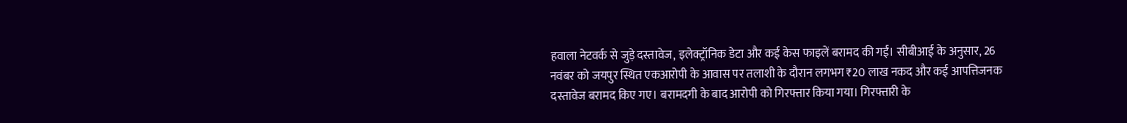हवाला नेटवर्क से जुड़े दस्तावेज, इलेक्ट्रॉनिक डेटा और कई केस फाइलें बरामद की गईं। सीबीआई के अनुसार, 26 नवंबर को जयपुर स्थित एकआरोपी के आवास पर तलाशी के दौरान लगभग ₹20 लाख नकद और कई आपत्तिजनक दस्तावेज बरामद किए गए। बरामदगी के बाद आरोपी को गिरफ्तार किया गया। गिरफ्तारी के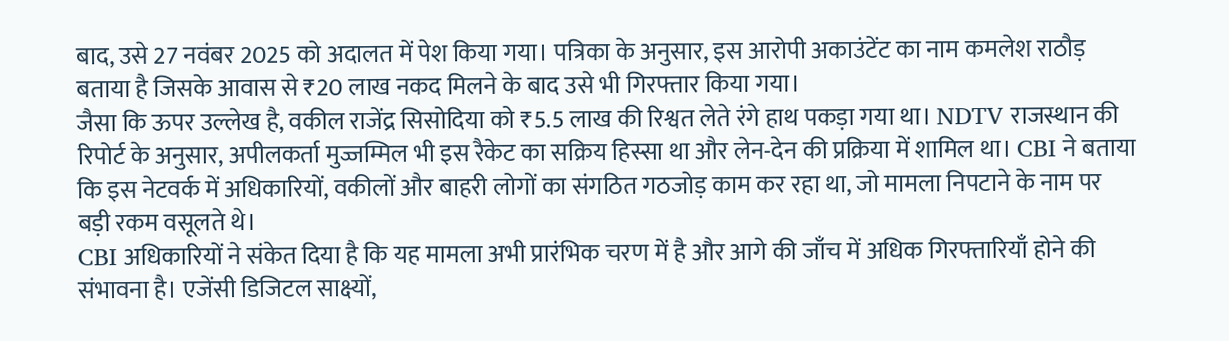बाद, उसे 27 नवंबर 2025 को अदालत में पेश किया गया। पत्रिका के अनुसार, इस आरोपी अकाउंटेंट का नाम कमलेश राठौड़ बताया है जिसके आवास से ₹20 लाख नकद मिलने के बाद उसे भी गिरफ्तार किया गया।
जैसा कि ऊपर उल्लेख है, वकील राजेंद्र सिसोदिया को ₹5.5 लाख की रिश्वत लेते रंगे हाथ पकड़ा गया था। NDTV राजस्थान की रिपोर्ट के अनुसार, अपीलकर्ता मुज्जम्मिल भी इस रैकेट का सक्रिय हिस्सा था और लेन-देन की प्रक्रिया में शामिल था। CBI ने बताया कि इस नेटवर्क में अधिकारियों, वकीलों और बाहरी लोगों का संगठित गठजोड़ काम कर रहा था, जो मामला निपटाने के नाम पर बड़ी रकम वसूलते थे।
CBI अधिकारियों ने संकेत दिया है कि यह मामला अभी प्रारंभिक चरण में है और आगे की जाँच में अधिक गिरफ्तारियाँ होने की संभावना है। एजेंसी डिजिटल साक्ष्यों,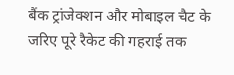बैंक ट्रांजेक्शन और मोबाइल चैट के जरिए पूरे रैकेट की गहराई तक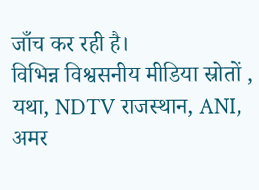जाँच कर रही है।
विभिन्न विश्वसनीय मीडिया स्रोतों , यथा, NDTV राजस्थान, ANI, अमर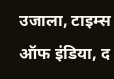उजाला, टाइम्स ऑफ इंडिया, द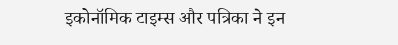इकोनॉमिक टाइम्स और पत्रिका ने इन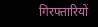गिरफ्तारियों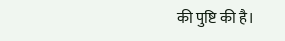की पुष्टि की है।